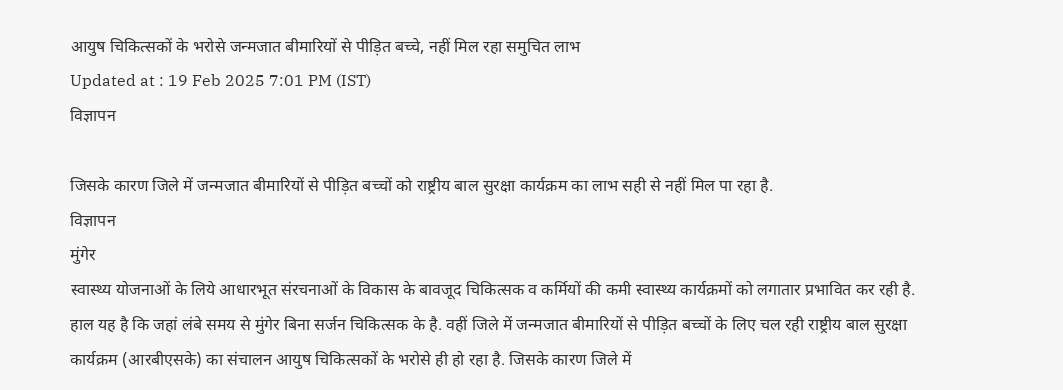आयुष चिकित्सकों के भरोसे जन्मजात बीमारियों से पीड़ित बच्चे, नहीं मिल रहा समुचित लाभ
Updated at : 19 Feb 2025 7:01 PM (IST)
विज्ञापन

जिसके कारण जिले में जन्मजात बीमारियों से पीड़ित बच्चों को राष्ट्रीय बाल सुरक्षा कार्यक्रम का लाभ सही से नहीं मिल पा रहा है.
विज्ञापन
मुंगेर
स्वास्थ्य योजनाओं के लिये आधारभूत संरचनाओं के विकास के बावजूद चिकित्सक व कर्मियों की कमी स्वास्थ्य कार्यक्रमों को लगातार प्रभावित कर रही है. हाल यह है कि जहां लंबे समय से मुंगेर बिना सर्जन चिकित्सक के है. वहीं जिले में जन्मजात बीमारियों से पीड़ित बच्चों के लिए चल रही राष्ट्रीय बाल सुरक्षा कार्यक्रम (आरबीएसके) का संचालन आयुष चिकित्सकों के भरोसे ही हो रहा है. जिसके कारण जिले में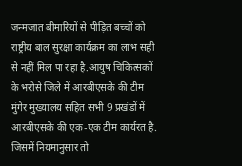जन्मजात बीमारियों से पीड़ित बच्चों को राष्ट्रीय बाल सुरक्षा कार्यक्रम का लाभ सही से नहीं मिल पा रहा है.आयुष चिकित्सकों के भरोसे जिले में आरबीएसके की टीम
मुंगेर मुख्यालय सहित सभी 9 प्रखंडों में आरबीएसके की एक-एक टीम कार्यरत है. जिसमें नियमानुसार तो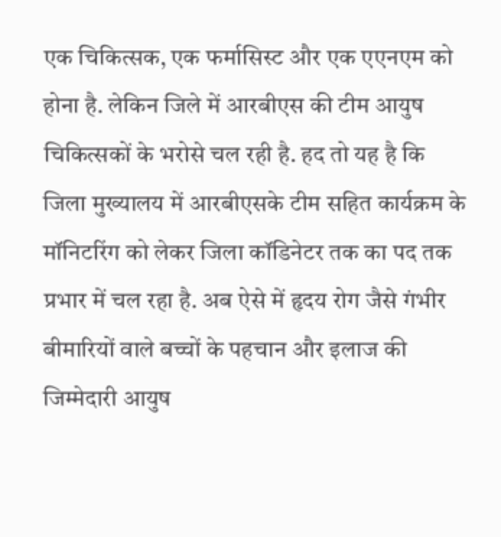एक चिकित्सक, एक फर्मासिस्ट और एक एएनएम को होना है. लेकिन जिले में आरबीएस की टीम आयुष चिकित्सकों के भरोसे चल रही है. हद तो यह है कि जिला मुख्यालय में आरबीएसके टीम सहित कार्यक्रम के मॉनिटरिंग को लेकर जिला कॉडिनेटर तक का पद तक प्रभार में चल रहा है. अब ऐसे में हृदय रोग जैसे गंभीर बीमारियों वाले बच्चों के पहचान और इलाज की जिम्मेदारी आयुष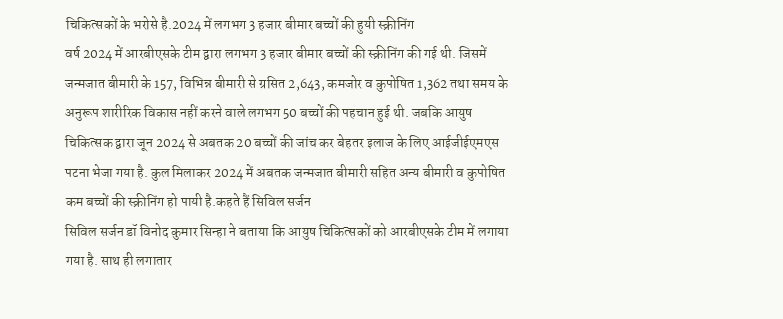चिकित्सकों के भरोसे है.2024 में लगभग 3 हजार बीमार बच्चों की हुयी स्क्रीनिंग
वर्ष 2024 में आरबीएसके टीम द्वारा लगभग 3 हजार बीमार बच्चों की स्क्रीनिंग की गई थी. जिसमें जन्मजात बीमारी के 157, विभिन्न बीमारी से ग्रसित 2,643, कमजोर व कुपोषित 1,362 तथा समय के अनुरूप शारीरिक विकास नहीं करने वाले लगभग 50 बच्चों की पहचान हुई थी. जबकि आयुष चिकित्सक द्वारा जून 2024 से अबतक 20 बच्चों की जांच कर बेहतर इलाज के लिए आईजीईएमएस पटना भेजा गया है. कुल मिलाकर 2024 में अबतक जन्मजात बीमारी सहित अन्य बीमारी व कुपोषित कम बच्चों की स्क्रीनिंग हो पायी है.कहते हैं सिविल सर्जन
सिविल सर्जन डॉ विनोद कुमार सिन्हा ने बताया कि आयुष चिकित्सकों को आरबीएसके टीम में लगाया गया है. साथ ही लगातार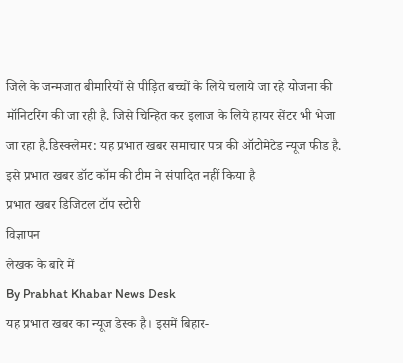जिले के जन्मजात बीमारियों से पीड़ित बच्चों के लिये चलाये जा रहे योजना की मॉनिटरिंग की जा रही है. जिसे चिन्हित कर इलाज के लिये हायर सेंटर भी भेजा जा रहा है.डिस्क्लेमर: यह प्रभात खबर समाचार पत्र की ऑटोमेटेड न्यूज फीड है. इसे प्रभात खबर डॉट कॉम की टीम ने संपादित नहीं किया है
प्रभात खबर डिजिटल टॉप स्टोरी
विज्ञापन
लेखक के बारे में
By Prabhat Khabar News Desk
यह प्रभात खबर का न्यूज डेस्क है। इसमें बिहार-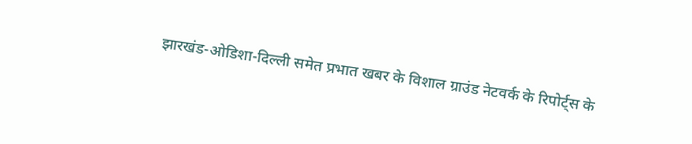झारखंड-ओडिशा-दिल्ली समेत प्रभात खबर के विशाल ग्राउंड नेटवर्क के रिपोर्ट्स के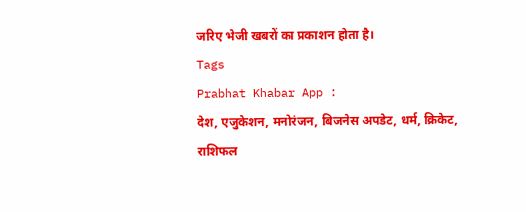जरिए भेजी खबरों का प्रकाशन होता है।
Tags
Prabhat Khabar App :
देश, एजुकेशन, मनोरंजन, बिजनेस अपडेट, धर्म, क्रिकेट, राशिफल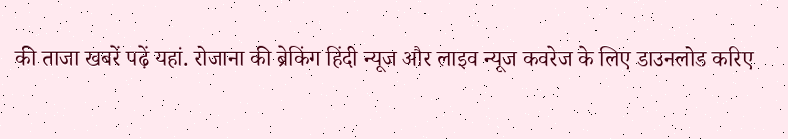की ताजा खबरें पढ़ें यहां. रोजाना की ब्रेकिंग हिंदी न्यूज और लाइव न्यूज कवरेज के लिए डाउनलोड करिए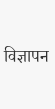विज्ञापन